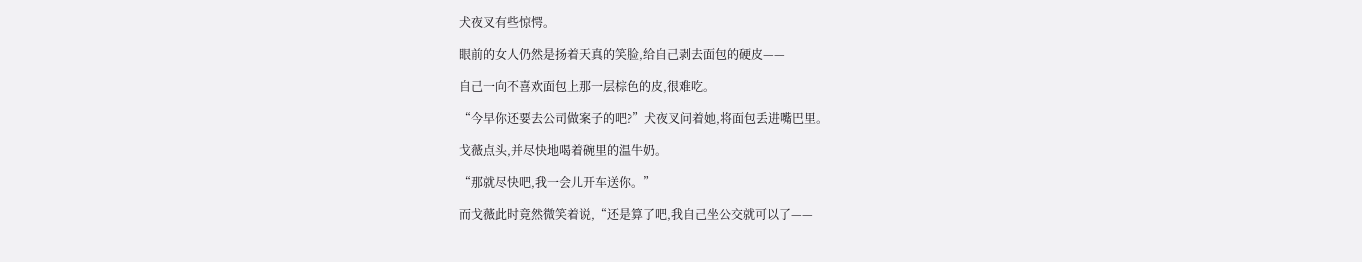犬夜叉有些惊愕。

眼前的女人仍然是扬着天真的笑脸,给自己剥去面包的硬皮——

自己一向不喜欢面包上那一层棕色的皮,很难吃。

“今早你还要去公司做案子的吧?”犬夜叉问着她,将面包丢进嘴巴里。

戈薇点头,并尽快地喝着碗里的温牛奶。

“那就尽快吧,我一会儿开车送你。”

而戈薇此时竟然微笑着说,“还是算了吧,我自己坐公交就可以了——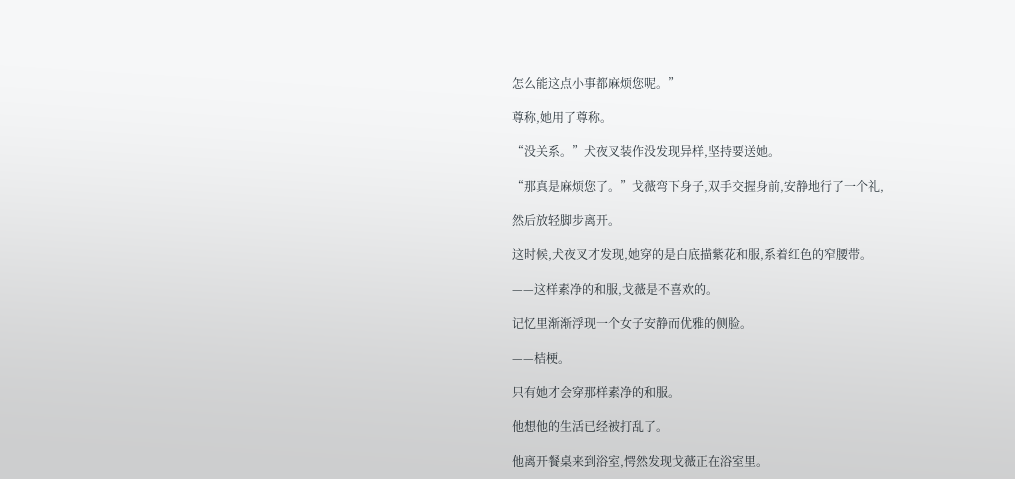怎么能这点小事都麻烦您呢。”

尊称,她用了尊称。

“没关系。”犬夜叉装作没发现异样,坚持要送她。

“那真是麻烦您了。”戈薇弯下身子,双手交握身前,安静地行了一个礼,

然后放轻脚步离开。

这时候,犬夜叉才发现,她穿的是白底描紫花和服,系着红色的窄腰带。

——这样素净的和服,戈薇是不喜欢的。

记忆里渐渐浮现一个女子安静而优雅的侧脸。

——桔梗。

只有她才会穿那样素净的和服。

他想他的生活已经被打乱了。

他离开餐桌来到浴室,愕然发现戈薇正在浴室里。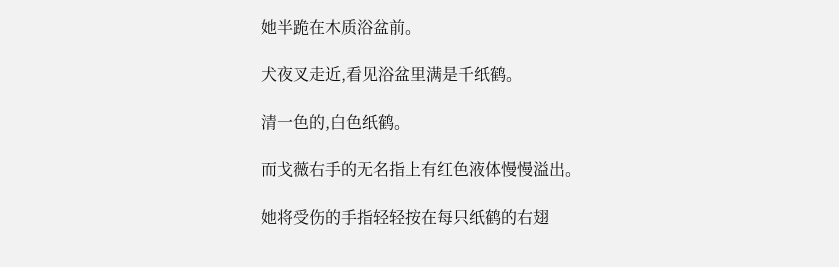她半跪在木质浴盆前。

犬夜叉走近,看见浴盆里满是千纸鹤。

清一色的,白色纸鹤。

而戈薇右手的无名指上有红色液体慢慢溢出。

她将受伤的手指轻轻按在每只纸鹤的右翅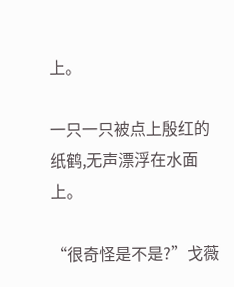上。

一只一只被点上殷红的纸鹤,无声漂浮在水面上。

“很奇怪是不是?”戈薇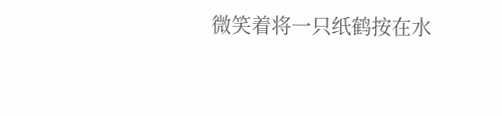微笑着将一只纸鹤按在水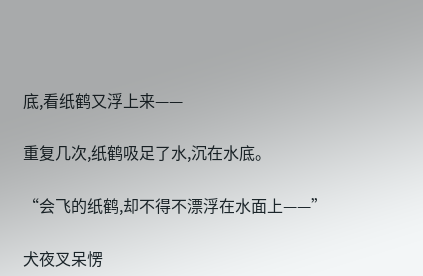底,看纸鹤又浮上来——

重复几次,纸鹤吸足了水,沉在水底。

“会飞的纸鹤,却不得不漂浮在水面上——”

犬夜叉呆愣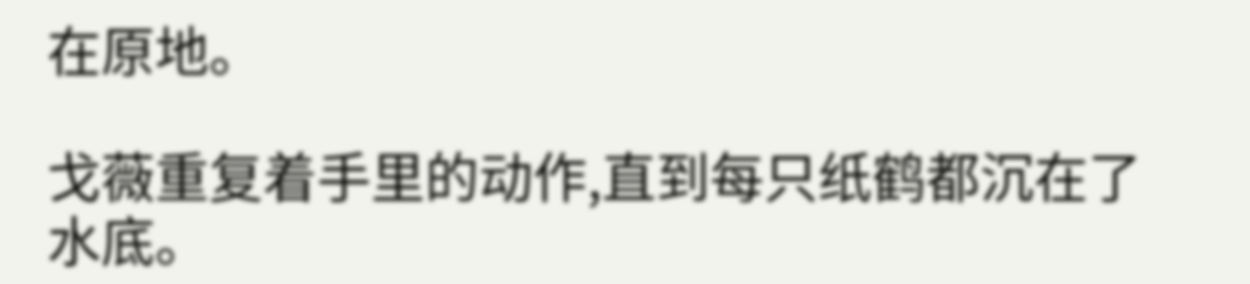在原地。

戈薇重复着手里的动作,直到每只纸鹤都沉在了水底。